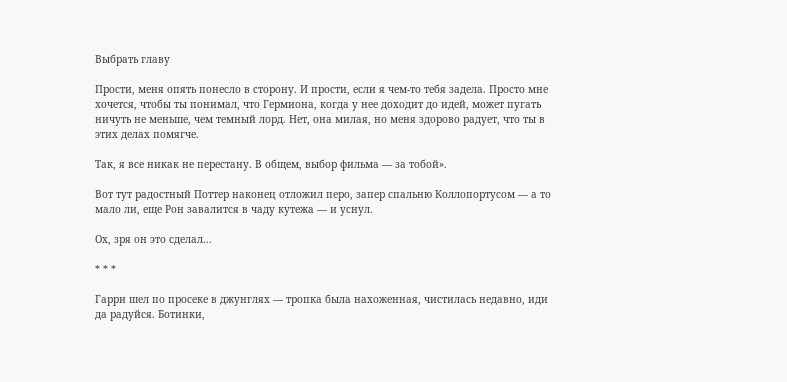Выбрать главу

Прости, меня опять понесло в сторону. И прости, если я чем-то тебя задела. Просто мне хочется, чтобы ты понимал, что Гермиона, когда у нее доходит до идей, может пугать ничуть не меньше, чем темный лорд. Нет, она милая, но меня здорово радует, что ты в этих делах помягче.

Так, я все никак не перестану. В общем, выбор фильма — за тобой».

Вот тут радостный Поттер наконец отложил перо, запер спальню Коллопортусом — а то мало ли, еще Рон завалится в чаду кутежа — и уснул.

Ох, зря он это сделал...

* * *

Гарри шел по просеке в джунглях — тропка была нахоженная, чистилась недавно, иди да радуйся. Ботинки,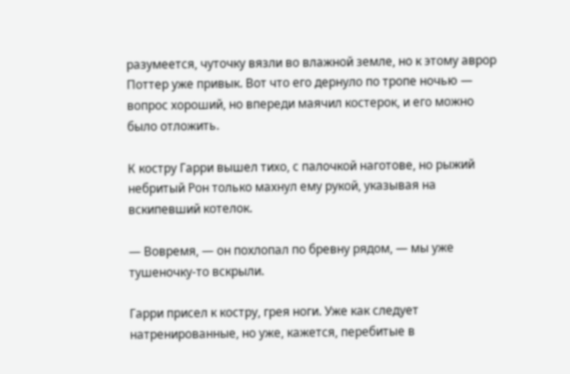разумеется, чуточку вязли во влажной земле, но к этому аврор Поттер уже привык. Вот что его дернуло по тропе ночью — вопрос хороший, но впереди маячил костерок, и его можно было отложить.

К костру Гарри вышел тихо, с палочкой наготове, но рыжий небритый Рон только махнул ему рукой, указывая на вскипевший котелок.

— Вовремя, — он похлопал по бревну рядом, — мы уже тушеночку-то вскрыли.

Гарри присел к костру, грея ноги. Уже как следует натренированные, но уже, кажется, перебитые в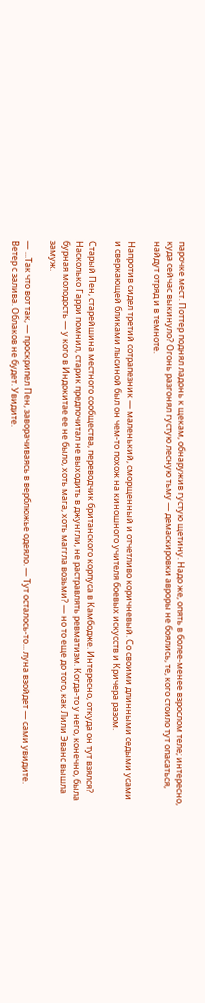парочке мест. Поттер поднял ладонь к щекам, обнаружив густую щетину. Надо же, опять в более-менее взрослом теле; интересно, куда сейчас выкинуло? Огонь разгонял густую лесную тьму — демаскировки авроры не боялись, те, кого стоило тут опасаться, найдут отряд и в темноте.

Напротив сидел третий сотрапезник — маленький, сморщенный и отчетливо коричневый. Со своими длинными седыми усами и сверкающей бликами лысиной был он чем-то похож на киношного учителя боевых искусств и Кричера разом.

Старый Пен, старейшина местного сообщества, переводчик британского корпуса в Камбодже. Интересно, откуда он тут взялся? Насколько Гарри помнил, старик предпочитал не выходить в джунгли, не растравлять ревматизм. Когда-то у него, конечно, была бурная молодость — у кого в Индокитае ее не было, хоть мага, хоть маггла возьми? — но то еще до того, как Лили Эванс вышла замуж.

— ...Так что вот так, — проскрипел Пен, заворачиваясь в верблюжье одеяло. — Тут осталось-то... луна взойдет — сами увидите. Ветер с залива. Облаков не будет. Увидите.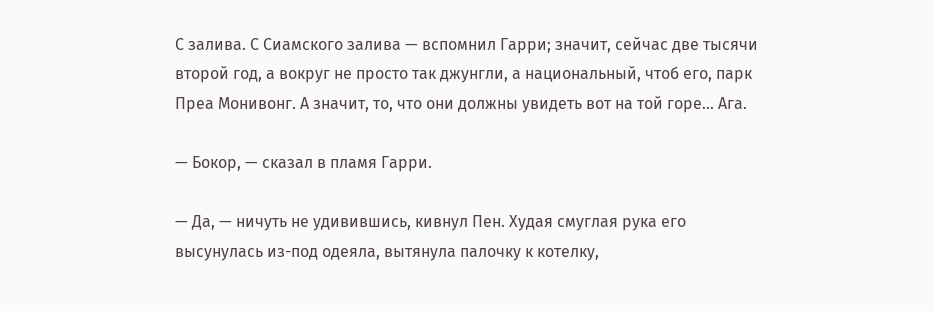С залива. С Сиамского залива — вспомнил Гарри; значит, сейчас две тысячи второй год, а вокруг не просто так джунгли, а национальный, чтоб его, парк Преа Монивонг. А значит, то, что они должны увидеть вот на той горе... Ага.

— Бокор, — сказал в пламя Гарри.

— Да, — ничуть не удивившись, кивнул Пен. Худая смуглая рука его высунулась из-под одеяла, вытянула палочку к котелку,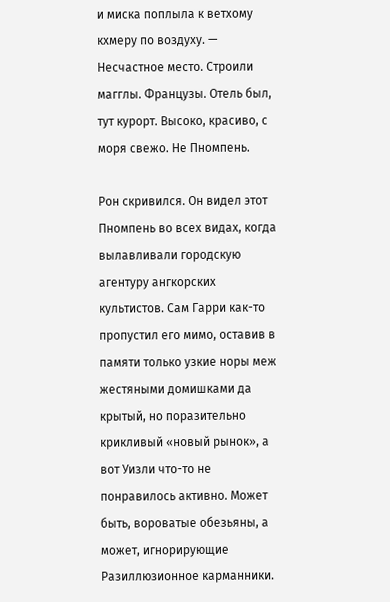и миска поплыла к ветхому кхмеру по воздуху. — Несчастное место. Строили магглы. Французы. Отель был, тут курорт. Высоко, красиво, с моря свежо. Не Пномпень.

Рон скривился. Он видел этот Пномпень во всех видах, когда вылавливали городскую агентуру ангкорских культистов. Сам Гарри как-то пропустил его мимо, оставив в памяти только узкие норы меж жестяными домишками да крытый, но поразительно крикливый «новый рынок», а вот Уизли что-то не понравилось активно. Может быть, вороватые обезьяны, а может, игнорирующие Разиллюзионное карманники.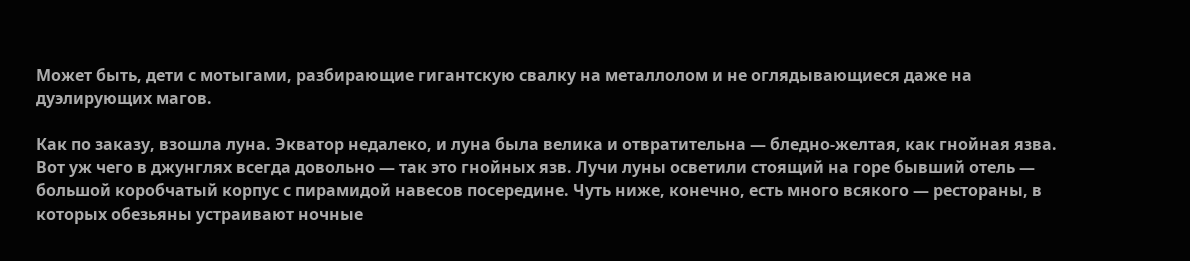Может быть, дети с мотыгами, разбирающие гигантскую свалку на металлолом и не оглядывающиеся даже на дуэлирующих магов.

Как по заказу, взошла луна. Экватор недалеко, и луна была велика и отвратительна — бледно-желтая, как гнойная язва. Вот уж чего в джунглях всегда довольно — так это гнойных язв. Лучи луны осветили стоящий на горе бывший отель — большой коробчатый корпус с пирамидой навесов посередине. Чуть ниже, конечно, есть много всякого — рестораны, в которых обезьяны устраивают ночные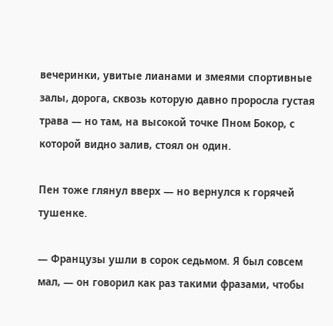вечеринки, увитые лианами и змеями спортивные залы, дорога, сквозь которую давно проросла густая трава — но там, на высокой точке Пном Бокор, с которой видно залив, стоял он один.

Пен тоже глянул вверх — но вернулся к горячей тушенке.

— Французы ушли в сорок седьмом. Я был совсем мал, — он говорил как раз такими фразами, чтобы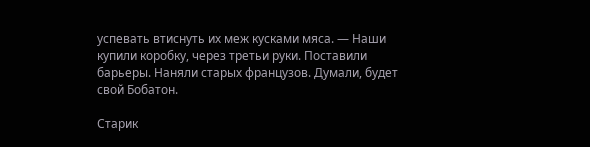успевать втиснуть их меж кусками мяса. — Наши купили коробку, через третьи руки. Поставили барьеры. Наняли старых французов. Думали, будет свой Бобатон.

Старик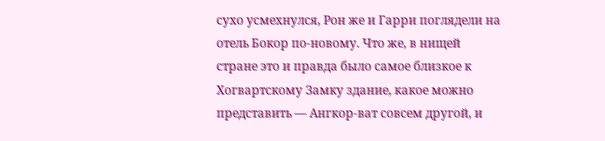сухо усмехнулся, Рон же и Гарри поглядели на отель Бокор по-новому. Что же, в нищей стране это и правда было самое близкое к Хогвартскому Замку здание, какое можно представить — Ангкор-ват совсем другой, и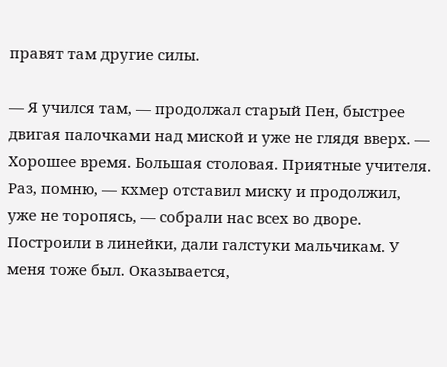правят там другие силы.

— Я учился там, — продолжал старый Пен, быстрее двигая палочками над миской и уже не глядя вверх. — Хорошее время. Большая столовая. Приятные учителя. Раз, помню, — кхмер отставил миску и продолжил, уже не торопясь, — собрали нас всех во дворе. Построили в линейки, дали галстуки мальчикам. У меня тоже был. Оказывается,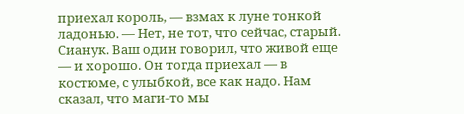приехал король, — взмах к луне тонкой ладонью. — Нет, не тот, что сейчас, старый. Сианук. Ваш один говорил, что живой еще — и хорошо. Он тогда приехал — в костюме, с улыбкой, все как надо. Нам сказал, что маги-то мы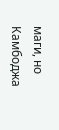маги, но Камбоджа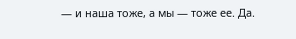— и наша тоже, а мы — тоже ее. Да.